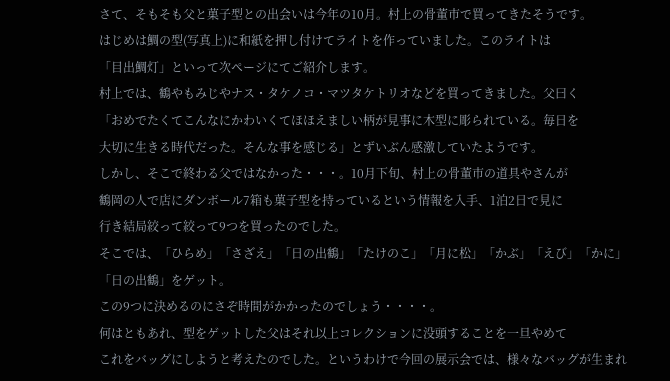さて、そもそも父と菓子型との出会いは今年の10月。村上の骨董市で買ってきたそうです。
はじめは鯛の型(写真上)に和紙を押し付けてライトを作っていました。このライトは
「目出鯛灯」といって次ページにてご紹介します。
村上では、鶴やもみじやナス・タケノコ・マツタケトリオなどを買ってきました。父曰く
「おめでたくてこんなにかわいくてほほえましい柄が見事に木型に彫られている。毎日を
大切に生きる時代だった。そんな事を感じる」とずいぶん感激していたようです。
しかし、そこで終わる父ではなかった・・・。10月下旬、村上の骨董市の道具やさんが
鶴岡の人で店にダンボール7箱も菓子型を持っているという情報を入手、1泊2日で見に
行き結局絞って絞って9つを買ったのでした。
そこでは、「ひらめ」「さざえ」「日の出鶴」「たけのこ」「月に松」「かぶ」「えび」「かに」「日の出鶴」をゲット。
この9つに決めるのにさぞ時間がかかったのでしょう・・・・。
何はともあれ、型をゲットした父はそれ以上コレクションに没頭することを一旦やめて
これをバッグにしようと考えたのでした。というわけで今回の展示会では、様々なバッグが生まれ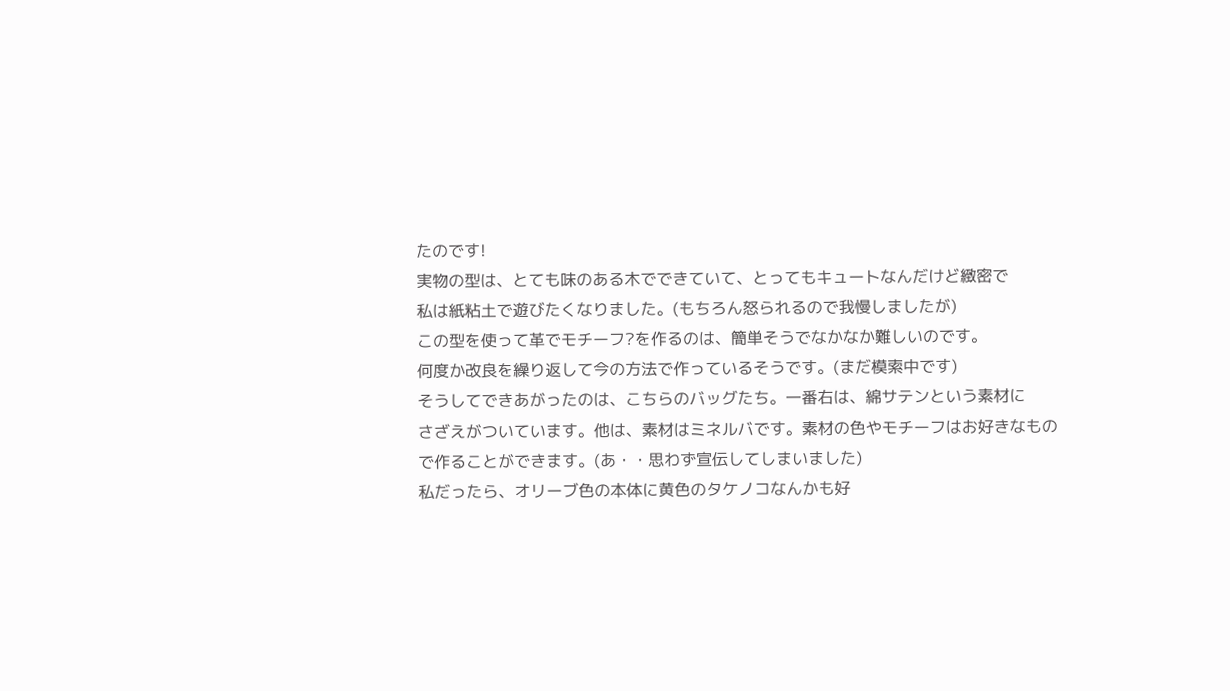たのです!
実物の型は、とても味のある木でできていて、とってもキュートなんだけど緻密で
私は紙粘土で遊びたくなりました。(もちろん怒られるので我慢しましたが)
この型を使って革でモチーフ?を作るのは、簡単そうでなかなか難しいのです。
何度か改良を繰り返して今の方法で作っているそうです。(まだ模索中です)
そうしてできあがったのは、こちらのバッグたち。一番右は、綿サテンという素材に
さざえがついています。他は、素材はミネルバです。素材の色やモチーフはお好きなもので作ることができます。(あ・・思わず宣伝してしまいました)
私だったら、オリーブ色の本体に黄色のタケノコなんかも好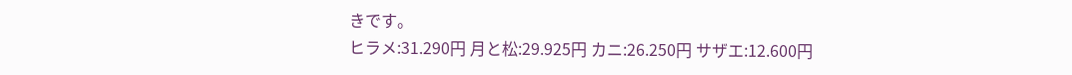きです。
ヒラメ:31.290円 月と松:29.925円 カニ:26.250円 サザエ:12.600円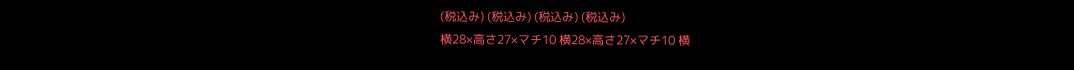(税込み) (税込み) (税込み) (税込み)
横28×高さ27×マチ10 横28×高さ27×マチ10 横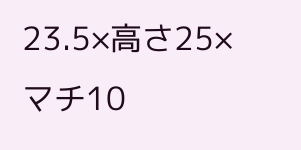23.5×高さ25×マチ10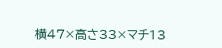横47×高さ33×マチ13